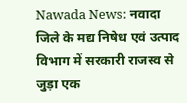Nawada News: नवादा जिले के मद्य निषेध एवं उत्पाद विभाग में सरकारी राजस्व से जुड़ा एक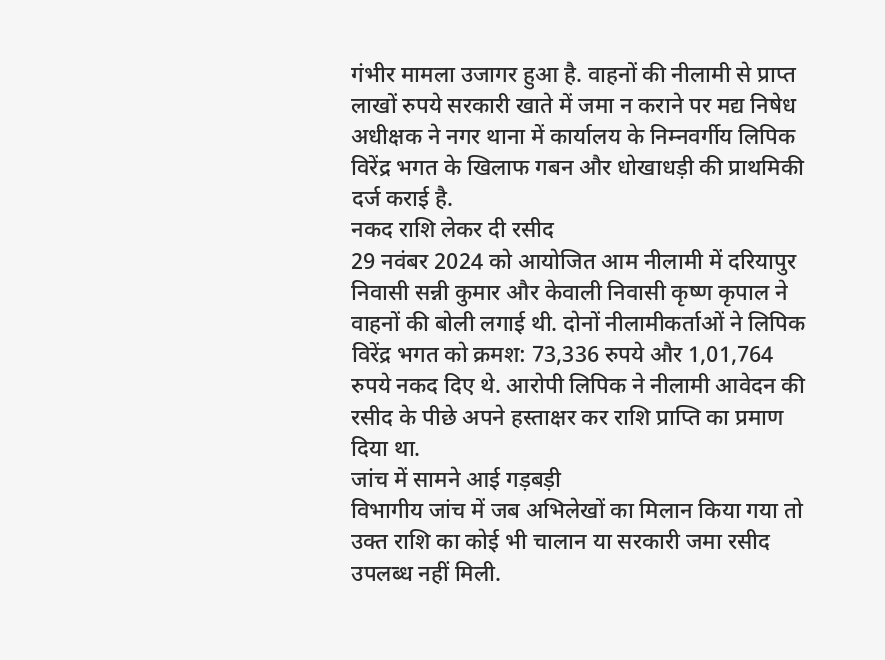गंभीर मामला उजागर हुआ है. वाहनों की नीलामी से प्राप्त लाखों रुपये सरकारी खाते में जमा न कराने पर मद्य निषेध अधीक्षक ने नगर थाना में कार्यालय के निम्नवर्गीय लिपिक विरेंद्र भगत के खिलाफ गबन और धोखाधड़ी की प्राथमिकी दर्ज कराई है.
नकद राशि लेकर दी रसीद
29 नवंबर 2024 को आयोजित आम नीलामी में दरियापुर निवासी सन्नी कुमार और केवाली निवासी कृष्ण कृपाल ने वाहनों की बोली लगाई थी. दोनों नीलामीकर्ताओं ने लिपिक विरेंद्र भगत को क्रमश: 73,336 रुपये और 1,01,764 रुपये नकद दिए थे. आरोपी लिपिक ने नीलामी आवेदन की रसीद के पीछे अपने हस्ताक्षर कर राशि प्राप्ति का प्रमाण दिया था.
जांच में सामने आई गड़बड़ी
विभागीय जांच में जब अभिलेखों का मिलान किया गया तो उक्त राशि का कोई भी चालान या सरकारी जमा रसीद उपलब्ध नहीं मिली.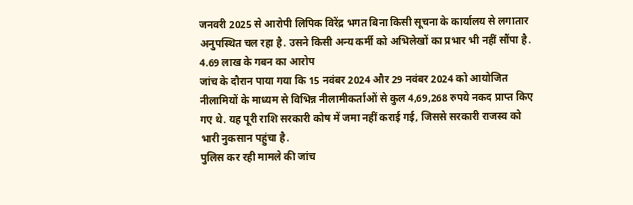जनवरी 2025 से आरोपी लिपिक विरेंद्र भगत बिना किसी सूचना के कार्यालय से लगातार अनुपस्थित चल रहा है. उसने किसी अन्य कर्मी को अभिलेखों का प्रभार भी नहीं सौंपा है.
4.69 लाख के गबन का आरोप
जांच के दौरान पाया गया कि 15 नवंबर 2024 और 29 नवंबर 2024 को आयोजित नीलामियों के माध्यम से विभिन्न नीलामीकर्ताओं से कुल 4,69,268 रुपये नकद प्राप्त किए गए थे. यह पूरी राशि सरकारी कोष में जमा नहीं कराई गई, जिससे सरकारी राजस्व को भारी नुकसान पहुंचा है.
पुलिस कर रही मामले की जांच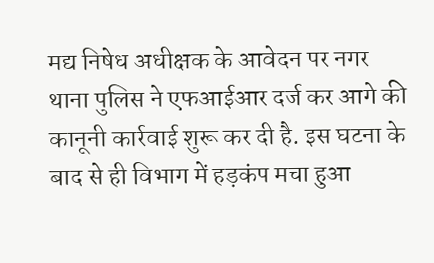मद्य निषेध अधीक्षक के आवेदन पर नगर थाना पुलिस ने एफआईआर दर्ज कर आगे की कानूनी कार्रवाई शुरू कर दी है. इस घटना के बाद से ही विभाग में हड़कंप मचा हुआ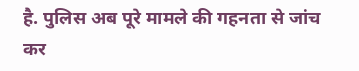है. पुलिस अब पूरे मामले की गहनता से जांच कर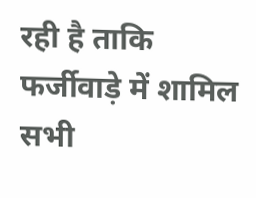रही है ताकि फर्जीवाड़े में शामिल सभी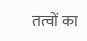तत्वों का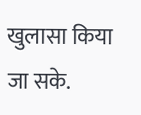खुलासा किया जा सके.